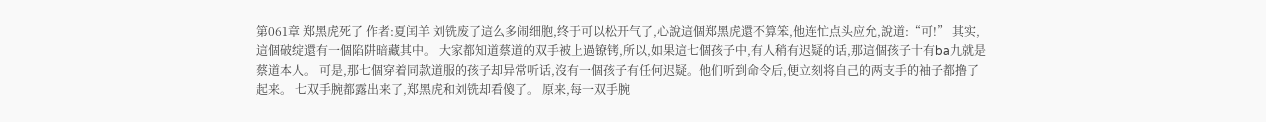第061章 郑黑虎死了 作者:夏闰羊 刘铣废了這么多闹细胞,终于可以松开气了,心說這個郑黑虎還不算笨,他连忙点头应允,說道:“可!” 其实,這個破绽還有一個陷阱暗藏其中。 大家都知道蔡道的双手被上過镣铐,所以,如果這七個孩子中,有人稍有迟疑的话,那這個孩子十有ba九就是蔡道本人。 可是,那七個穿着同款道服的孩子却异常听话,沒有一個孩子有任何迟疑。他们听到命令后,便立刻将自己的两支手的袖子都撸了起来。 七双手腕都露出来了,郑黑虎和刘铣却看傻了。 原来,每一双手腕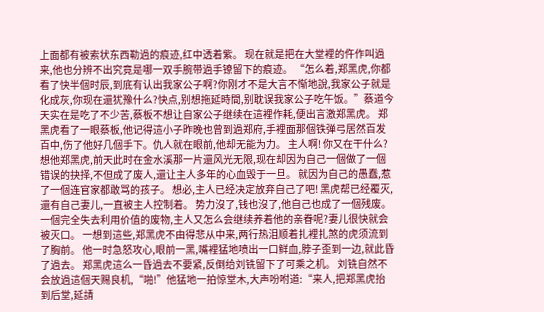上面都有被索状东西勒過的痕迹,红中透着紫。 现在就是把在大堂裡的仵作叫過来,他也分辨不出究竟是哪一双手腕带過手镣留下的痕迹。 “怎么着,郑黑虎,你都看了快半個时辰,到底有认出我家公子啊?你刚才不是大言不惭地說,我家公子就是化成灰,你现在還犹豫什么?快点,别想拖延時間,别耽误我家公子吃午饭。”蔡道今天实在是吃了不少苦,蔡板不想让自家公子继续在這裡作耗,便出言激郑黑虎。 郑黑虎看了一眼蔡板,他记得這小子昨晚也曾到過郑府,手裡面那個铁弹弓居然百发百中,伤了他好几個手下。仇人就在眼前,他却无能为力。 主人啊! 你又在干什么? 想他郑黑虎,前天此时在金水溪那一片還风光无限,现在却因为自己一個做了一個错误的抉择,不但成了废人,還让主人多年的心血毁于一旦。 就因为自己的愚蠢,惹了一個连官家都敢骂的孩子。 想必,主人已经决定放弃自己了吧! 黑虎帮已经覆灭,還有自己妻儿,一直被主人控制着。 势力沒了,钱也沒了,他自己也成了一個残废。一個完全失去利用价值的废物,主人又怎么会继续养着他的亲眷呢?妻儿很快就会被灭口。 一想到這些,郑黑虎不由得悲从中来,两行热泪顺着扎裡扎煞的虎须流到了胸前。 他一时急怒攻心,眼前一黑,嘴裡猛地喷出一口鲜血,脖子歪到一边,就此昏了過去。 郑黑虎這么一昏過去不要紧,反倒给刘铣留下了可乘之机。 刘铣自然不会放過這個天赐良机,“啪!”他猛地一拍惊堂木,大声吩咐道:“来人,把郑黑虎抬到后堂,延請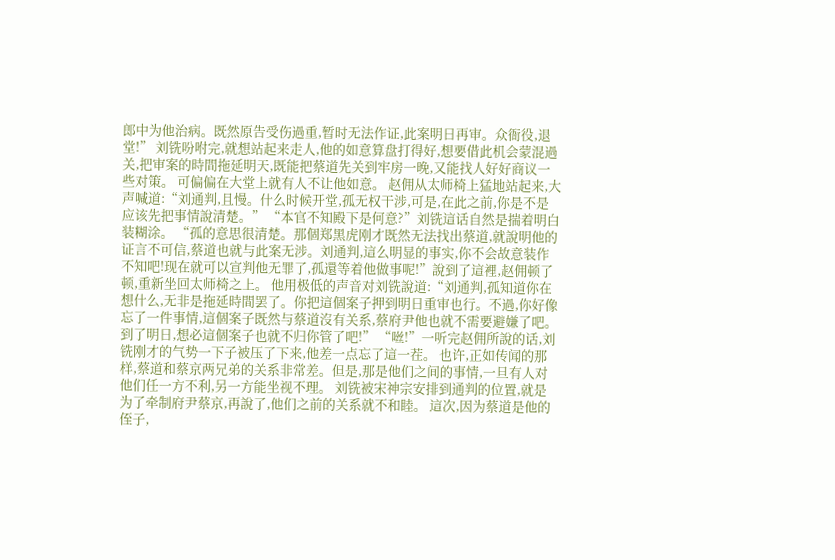郎中为他治病。既然原告受伤過重,暂时无法作证,此案明日再审。众衙役,退堂!” 刘铣吩咐完,就想站起来走人,他的如意算盘打得好,想要借此机会蒙混過关,把审案的時間拖延明天,既能把蔡道先关到牢房一晚,又能找人好好商议一些对策。 可偏偏在大堂上就有人不让他如意。 赵佣从太师椅上猛地站起来,大声喊道:“刘通判,且慢。什么时候开堂,孤无权干涉,可是,在此之前,你是不是应该先把事情說清楚。” “本官不知殿下是何意?”刘铣這话自然是揣着明白装糊涂。 “孤的意思很清楚。那個郑黑虎刚才既然无法找出蔡道,就說明他的证言不可信,蔡道也就与此案无涉。刘通判,這么明显的事实,你不会故意装作不知吧!现在就可以宣判他无罪了,孤還等着他做事呢!”說到了這裡,赵佣顿了顿,重新坐回太师椅之上。 他用极低的声音对刘铣說道:“刘通判,孤知道你在想什么,无非是拖延時間罢了。你把這個案子押到明日重审也行。不過,你好像忘了一件事情,這個案子既然与蔡道沒有关系,蔡府尹他也就不需要避嫌了吧。到了明日,想必這個案子也就不归你管了吧!” “咝!”一听完赵佣所說的话,刘铣刚才的气势一下子被压了下来,他差一点忘了這一茬。 也许,正如传闻的那样,蔡道和蔡京两兄弟的关系非常差。但是,那是他们之间的事情,一旦有人对他们任一方不利,另一方能坐视不理。 刘铣被宋神宗安排到通判的位置,就是为了牵制府尹蔡京,再說了,他们之前的关系就不和睦。 這次,因为蔡道是他的侄子,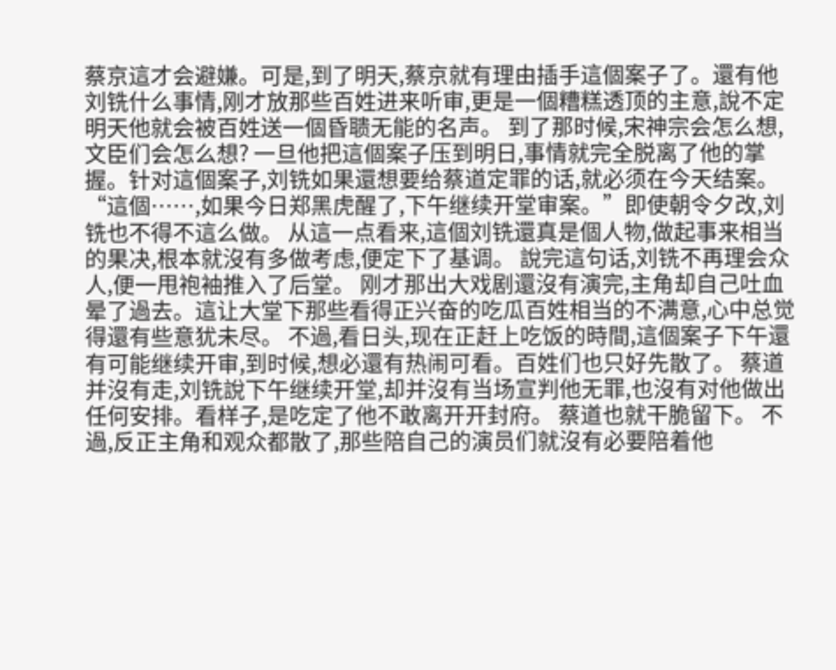蔡京這才会避嫌。可是,到了明天,蔡京就有理由插手這個案子了。還有他刘铣什么事情,刚才放那些百姓进来听审,更是一個糟糕透顶的主意,說不定明天他就会被百姓送一個昏聩无能的名声。 到了那时候,宋神宗会怎么想,文臣们会怎么想? 一旦他把這個案子压到明日,事情就完全脱离了他的掌握。针对這個案子,刘铣如果還想要给蔡道定罪的话,就必须在今天结案。 “這個……,如果今日郑黑虎醒了,下午继续开堂审案。”即使朝令夕改,刘铣也不得不這么做。 从這一点看来,這個刘铣還真是個人物,做起事来相当的果决,根本就沒有多做考虑,便定下了基调。 說完這句话,刘铣不再理会众人,便一甩袍袖推入了后堂。 刚才那出大戏剧還沒有演完,主角却自己吐血晕了過去。這让大堂下那些看得正兴奋的吃瓜百姓相当的不满意,心中总觉得還有些意犹未尽。 不過,看日头,现在正赶上吃饭的時間,這個案子下午還有可能继续开审,到时候,想必還有热闹可看。百姓们也只好先散了。 蔡道并沒有走,刘铣說下午继续开堂,却并沒有当场宣判他无罪,也沒有对他做出任何安排。看样子,是吃定了他不敢离开开封府。 蔡道也就干脆留下。 不過,反正主角和观众都散了,那些陪自己的演员们就沒有必要陪着他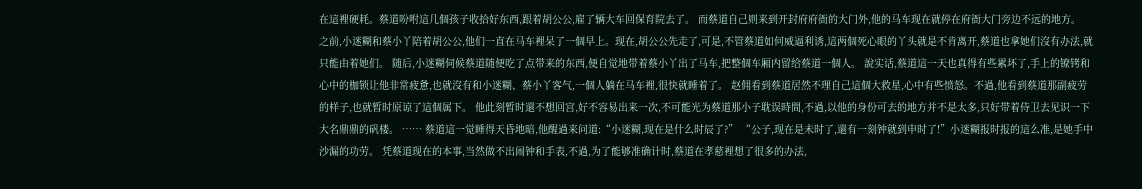在這裡硬耗。蔡道吩咐這几個孩子收拾好东西,跟着胡公公,雇了辆大车回保育院去了。 而蔡道自己则来到开封府府衙的大门外,他的马车现在就停在府衙大门旁边不远的地方。 之前,小迷糊和蔡小丫陪着胡公公,他们一直在马车裡呆了一個早上。现在,胡公公先走了,可是,不管蔡道如何威逼利诱,這两個死心眼的丫头就是不肯离开,蔡道也拿她们沒有办法,就只能由着她们。 随后,小迷糊伺候蔡道随便吃了点带来的东西,便自觉地带着蔡小丫出了马车,把整個车厢内留给蔡道一個人。 說实话,蔡道這一天也真得有些累坏了,手上的镣铐和心中的枷锁让他非常疲惫,也就沒有和小迷糊、蔡小丫客气,一個人躺在马车裡,很快就睡着了。 赵佣看到蔡道居然不理自己這個大救星,心中有些愤怒。不過,他看到蔡道那副疲劳的样子,也就暂时原谅了這個属下。 他此刻暂时還不想回宫,好不容易出来一次,不可能光为蔡道那小子耽误時間,不過,以他的身份可去的地方并不是太多,只好带着侍卫去见识一下大名鼎鼎的矾楼。 …… 蔡道這一觉睡得天昏地暗,他醒過来问道:“小迷糊,现在是什么时辰了?” “公子,现在是未时了,還有一刻钟就到申时了!”小迷糊报时报的這么准,是她手中沙漏的功劳。 凭蔡道现在的本事,当然做不出闹钟和手表,不過,为了能够准确计时,蔡道在孝慈裡想了很多的办法,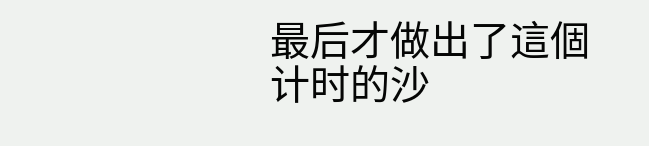最后才做出了這個计时的沙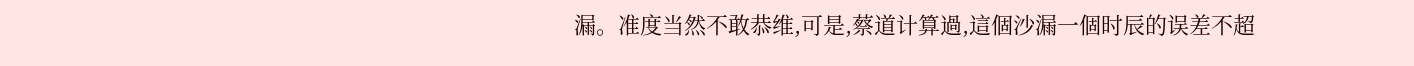漏。准度当然不敢恭维,可是,蔡道计算過,這個沙漏一個时辰的误差不超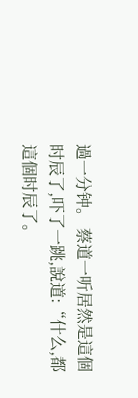過一分钟。 蔡道一听居然是這個时辰了,吓了一跳,說道:“什么,都這個时辰了。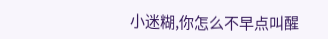小迷糊,你怎么不早点叫醒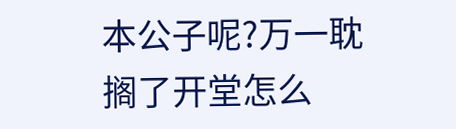本公子呢?万一耽搁了开堂怎么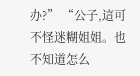办?” “公子,這可不怪迷糊姐姐。也不知道怎么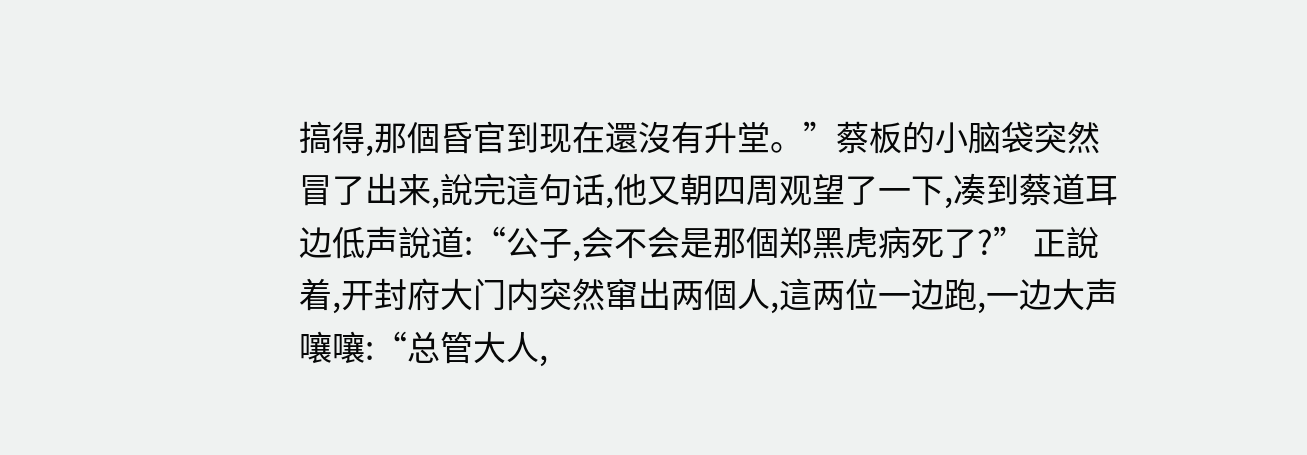搞得,那個昏官到现在還沒有升堂。”蔡板的小脑袋突然冒了出来,說完這句话,他又朝四周观望了一下,凑到蔡道耳边低声說道:“公子,会不会是那個郑黑虎病死了?” 正說着,开封府大门内突然窜出两個人,這两位一边跑,一边大声嚷嚷:“总管大人,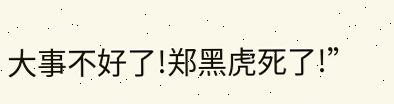大事不好了!郑黑虎死了!”